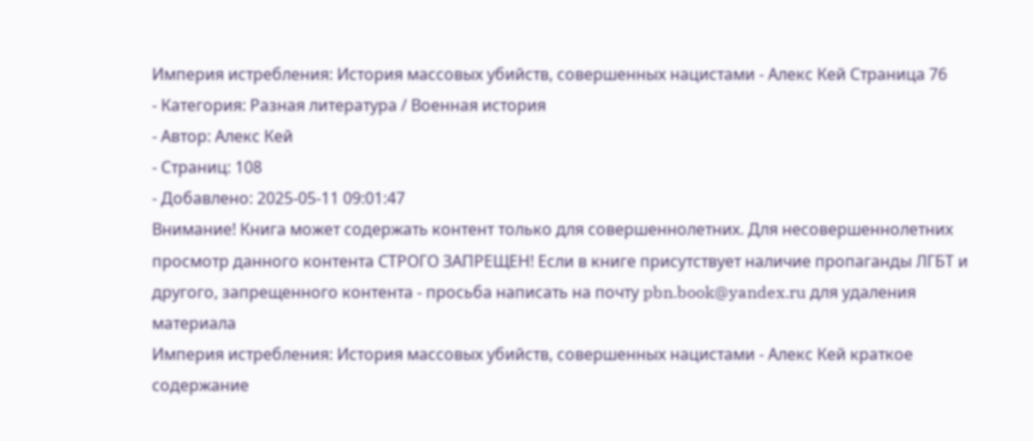Империя истребления: История массовых убийств, совершенных нацистами - Алекс Кей Страница 76
- Категория: Разная литература / Военная история
- Автор: Алекс Кей
- Страниц: 108
- Добавлено: 2025-05-11 09:01:47
Внимание! Книга может содержать контент только для совершеннолетних. Для несовершеннолетних просмотр данного контента СТРОГО ЗАПРЕЩЕН! Если в книге присутствует наличие пропаганды ЛГБТ и другого, запрещенного контента - просьба написать на почту pbn.book@yandex.ru для удаления материала
Империя истребления: История массовых убийств, совершенных нацистами - Алекс Кей краткое содержание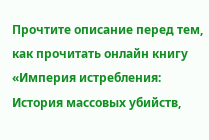Прочтите описание перед тем, как прочитать онлайн книгу «Империя истребления: История массовых убийств,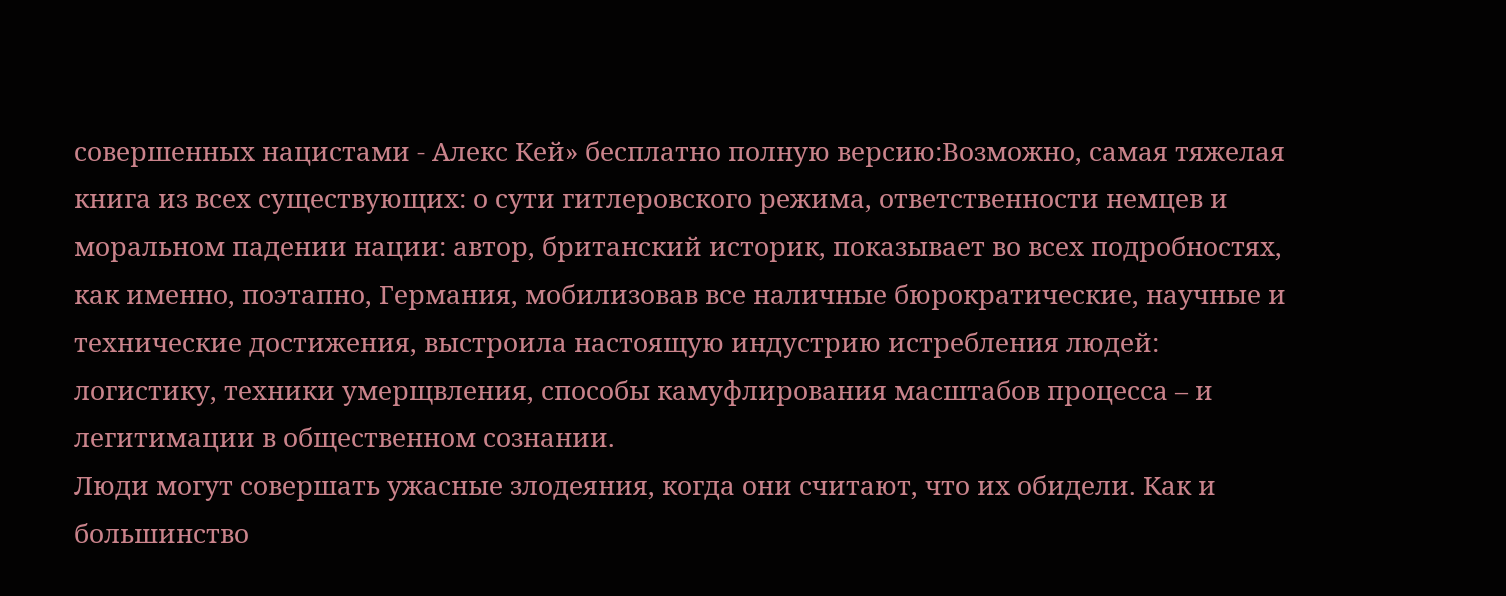совершенных нацистами - Алекс Кей» бесплатно полную версию:Возможно, самая тяжелая книга из всех существующих: о сути гитлеровского режима, ответственности немцев и моральном падении нации: автор, британский историк, показывает во всех подробностях, как именно, поэтапно, Германия, мобилизовав все наличные бюрократические, научные и технические достижения, выстроила настоящую индустрию истребления людей: логистику, техники умерщвления, способы камуфлирования масштабов процесса – и легитимации в общественном сознании.
Люди могут совершать ужасные злодеяния, когда они считают, что их обидели. Как и большинство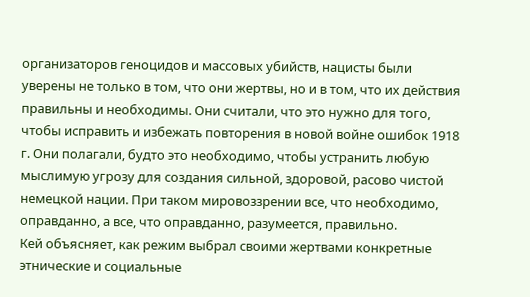организаторов геноцидов и массовых убийств, нацисты были уверены не только в том, что они жертвы, но и в том, что их действия правильны и необходимы. Они считали, что это нужно для того, чтобы исправить и избежать повторения в новой войне ошибок 1918 г. Они полагали, будто это необходимо, чтобы устранить любую мыслимую угрозу для создания сильной, здоровой, расово чистой немецкой нации. При таком мировоззрении все, что необходимо, оправданно, а все, что оправданно, разумеется, правильно.
Кей объясняет, как режим выбрал своими жертвами конкретные этнические и социальные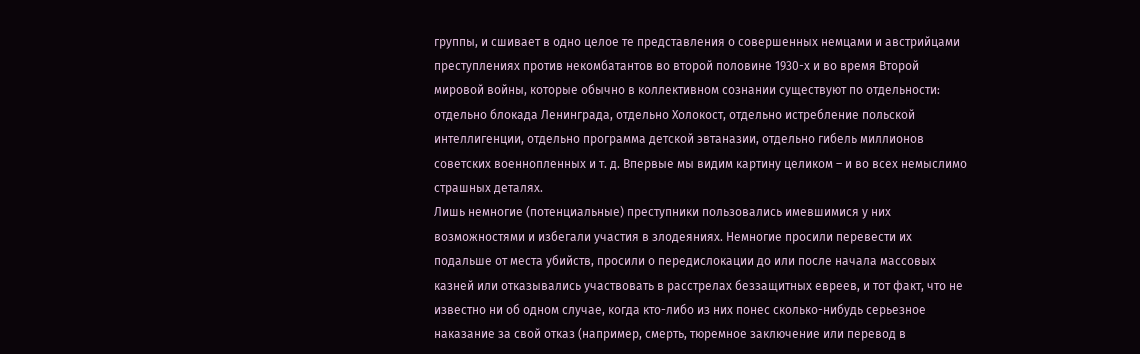группы, и сшивает в одно целое те представления о совершенных немцами и австрийцами преступлениях против некомбатантов во второй половине 1930-х и во время Второй мировой войны, которые обычно в коллективном сознании существуют по отдельности: отдельно блокада Ленинграда, отдельно Холокост, отдельно истребление польской интеллигенции, отдельно программа детской эвтаназии, отдельно гибель миллионов советских военнопленных и т. д. Впервые мы видим картину целиком – и во всех немыслимо страшных деталях.
Лишь немногие (потенциальные) преступники пользовались имевшимися у них возможностями и избегали участия в злодеяниях. Немногие просили перевести их подальше от места убийств, просили о передислокации до или после начала массовых казней или отказывались участвовать в расстрелах беззащитных евреев, и тот факт, что не известно ни об одном случае, когда кто-либо из них понес сколько-нибудь серьезное наказание за свой отказ (например, смерть, тюремное заключение или перевод в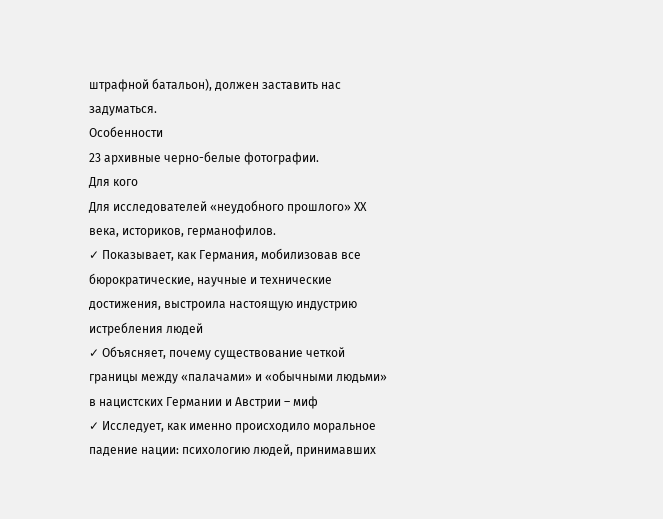штрафной батальон), должен заставить нас задуматься.
Особенности
23 архивные черно-белые фотографии.
Для кого
Для исследователей «неудобного прошлого» ХХ века, историков, германофилов.
✓ Показывает, как Германия, мобилизовав все бюрократические, научные и технические достижения, выстроила настоящую индустрию истребления людей
✓ Объясняет, почему существование четкой границы между «палачами» и «обычными людьми» в нацистских Германии и Австрии – миф
✓ Исследует, как именно происходило моральное падение нации: психологию людей, принимавших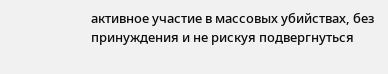активное участие в массовых убийствах, без принуждения и не рискуя подвергнуться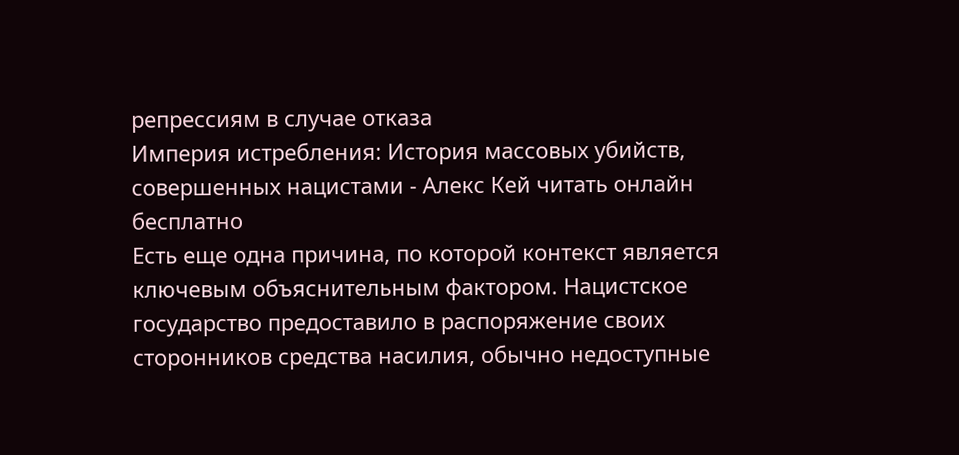репрессиям в случае отказа
Империя истребления: История массовых убийств, совершенных нацистами - Алекс Кей читать онлайн бесплатно
Есть еще одна причина, по которой контекст является ключевым объяснительным фактором. Нацистское государство предоставило в распоряжение своих сторонников средства насилия, обычно недоступные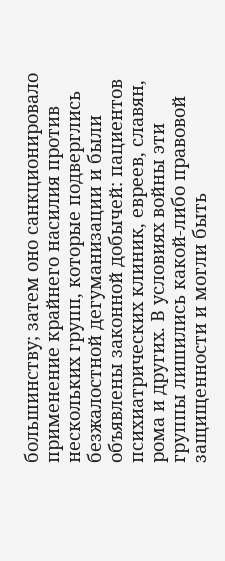большинству; затем оно санкционировало применение крайнего насилия против нескольких групп, которые подверглись безжалостной дегуманизации и были объявлены законной добычей: пациентов психиатрических клиник, евреев, славян, рома и других. В условиях войны эти группы лишились какой-либо правовой защищенности и могли быть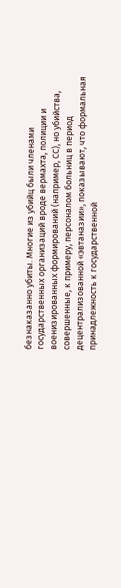безнаказанно убиты. Многие из убийц были членами государственных организаций вроде вермахта, полиции и военизированных формирований (например, СС), но убийства, совершенные, к примеру, персоналом больниц в период децентрализованной «эвтаназии», показывают, что формальная принадлежность к государственной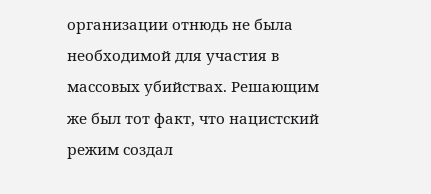организации отнюдь не была необходимой для участия в массовых убийствах. Решающим же был тот факт, что нацистский режим создал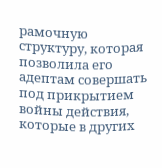рамочную структуру, которая позволила его адептам совершать под прикрытием войны действия, которые в других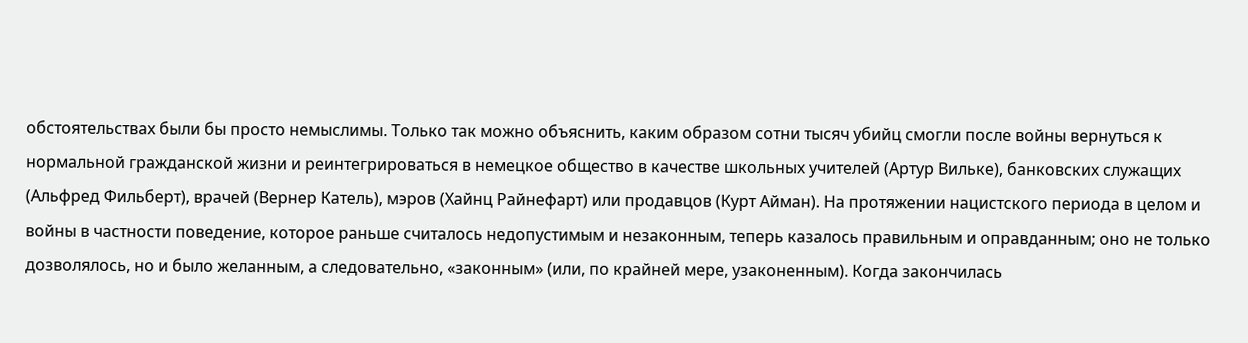обстоятельствах были бы просто немыслимы. Только так можно объяснить, каким образом сотни тысяч убийц смогли после войны вернуться к нормальной гражданской жизни и реинтегрироваться в немецкое общество в качестве школьных учителей (Артур Вильке), банковских служащих (Альфред Фильберт), врачей (Вернер Катель), мэров (Хайнц Райнефарт) или продавцов (Курт Айман). На протяжении нацистского периода в целом и войны в частности поведение, которое раньше считалось недопустимым и незаконным, теперь казалось правильным и оправданным; оно не только дозволялось, но и было желанным, а следовательно, «законным» (или, по крайней мере, узаконенным). Когда закончилась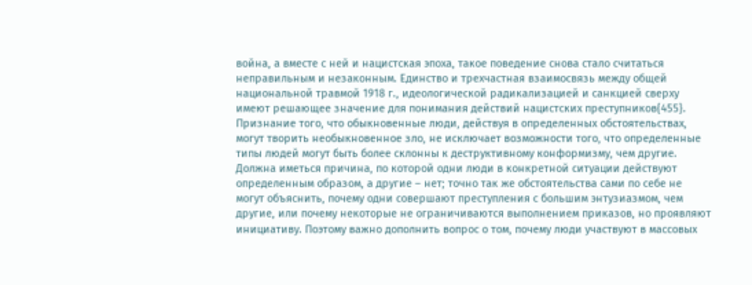война, а вместе с ней и нацистская эпоха, такое поведение снова стало считаться неправильным и незаконным. Единство и трехчастная взаимосвязь между общей национальной травмой 1918 г., идеологической радикализацией и санкцией сверху имеют решающее значение для понимания действий нацистских преступников{455}.
Признание того, что обыкновенные люди, действуя в определенных обстоятельствах, могут творить необыкновенное зло, не исключает возможности того, что определенные типы людей могут быть более склонны к деструктивному конформизму, чем другие. Должна иметься причина, по которой одни люди в конкретной ситуации действуют определенным образом, а другие – нет; точно так же обстоятельства сами по себе не могут объяснить, почему одни совершают преступления с большим энтузиазмом, чем другие, или почему некоторые не ограничиваются выполнением приказов, но проявляют инициативу. Поэтому важно дополнить вопрос о том, почему люди участвуют в массовых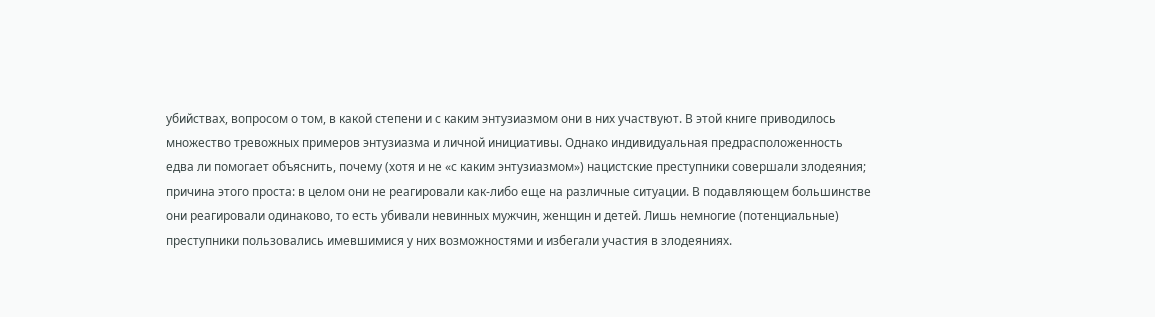убийствах, вопросом о том, в какой степени и с каким энтузиазмом они в них участвуют. В этой книге приводилось множество тревожных примеров энтузиазма и личной инициативы. Однако индивидуальная предрасположенность едва ли помогает объяснить, почему (хотя и не «с каким энтузиазмом») нацистские преступники совершали злодеяния; причина этого проста: в целом они не реагировали как-либо еще на различные ситуации. В подавляющем большинстве они реагировали одинаково, то есть убивали невинных мужчин, женщин и детей. Лишь немногие (потенциальные) преступники пользовались имевшимися у них возможностями и избегали участия в злодеяниях.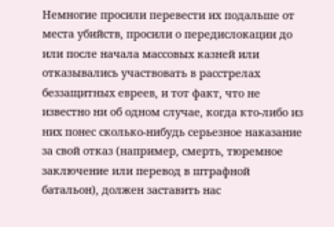Немногие просили перевести их подальше от места убийств, просили о передислокации до или после начала массовых казней или отказывались участвовать в расстрелах беззащитных евреев, и тот факт, что не известно ни об одном случае, когда кто-либо из них понес сколько-нибудь серьезное наказание за свой отказ (например, смерть, тюремное заключение или перевод в штрафной батальон), должен заставить нас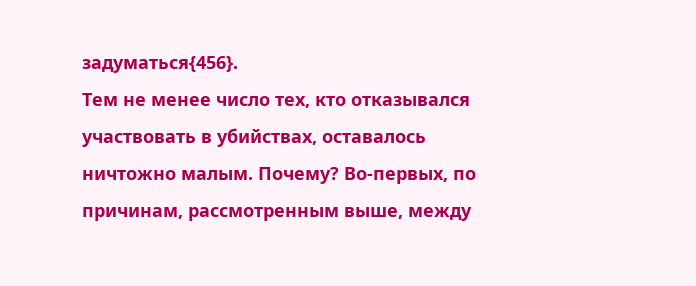задуматься{456}.
Тем не менее число тех, кто отказывался участвовать в убийствах, оставалось ничтожно малым. Почему? Во-первых, по причинам, рассмотренным выше, между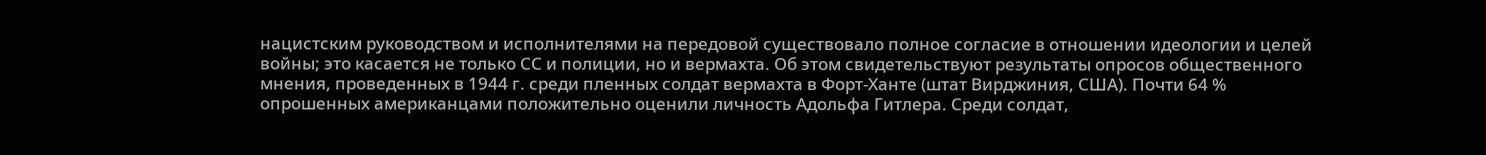нацистским руководством и исполнителями на передовой существовало полное согласие в отношении идеологии и целей войны; это касается не только СС и полиции, но и вермахта. Об этом свидетельствуют результаты опросов общественного мнения, проведенных в 1944 г. среди пленных солдат вермахта в Форт-Ханте (штат Вирджиния, США). Почти 64 % опрошенных американцами положительно оценили личность Адольфа Гитлера. Среди солдат,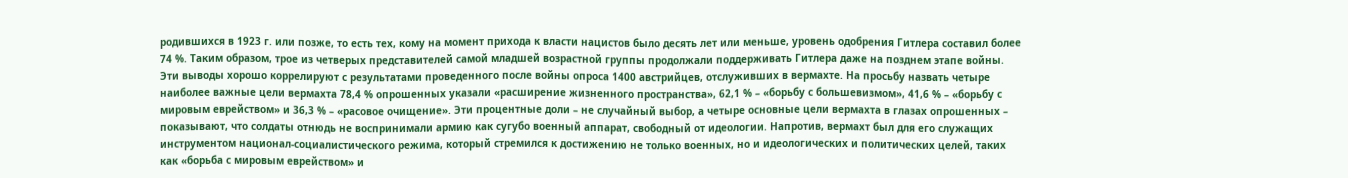родившихся в 1923 г. или позже, то есть тех, кому на момент прихода к власти нацистов было десять лет или меньше, уровень одобрения Гитлера составил более 74 %. Таким образом, трое из четверых представителей самой младшей возрастной группы продолжали поддерживать Гитлера даже на позднем этапе войны. Эти выводы хорошо коррелируют с результатами проведенного после войны опроса 1400 австрийцев, отслуживших в вермахте. На просьбу назвать четыре наиболее важные цели вермахта 78,4 % опрошенных указали «расширение жизненного пространства», 62,1 % – «борьбу с большевизмом», 41,6 % – «борьбу с мировым еврейством» и 36,3 % – «расовое очищение». Эти процентные доли – не случайный выбор, а четыре основные цели вермахта в глазах опрошенных – показывают, что солдаты отнюдь не воспринимали армию как сугубо военный аппарат, свободный от идеологии. Напротив, вермахт был для его служащих инструментом национал-социалистического режима, который стремился к достижению не только военных, но и идеологических и политических целей, таких как «борьба с мировым еврейством» и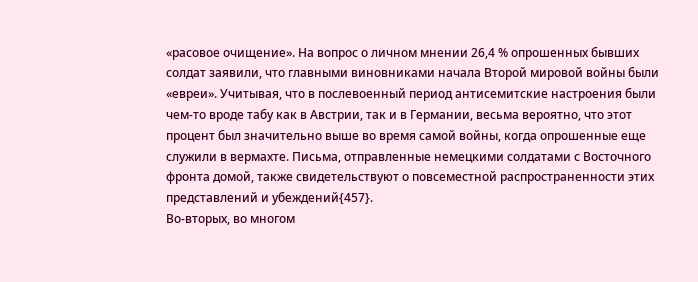«расовое очищение». На вопрос о личном мнении 26,4 % опрошенных бывших солдат заявили, что главными виновниками начала Второй мировой войны были «евреи». Учитывая, что в послевоенный период антисемитские настроения были чем-то вроде табу как в Австрии, так и в Германии, весьма вероятно, что этот процент был значительно выше во время самой войны, когда опрошенные еще служили в вермахте. Письма, отправленные немецкими солдатами с Восточного фронта домой, также свидетельствуют о повсеместной распространенности этих представлений и убеждений{457}.
Во-вторых, во многом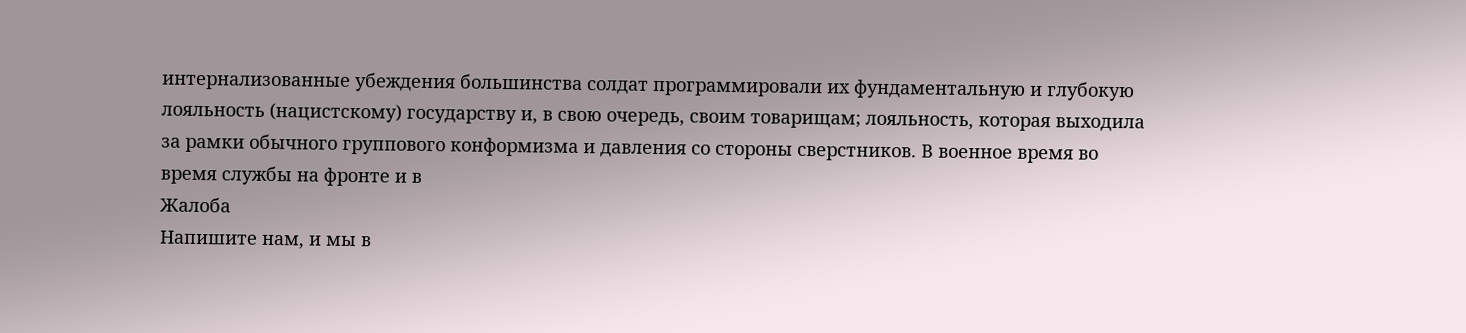интернализованные убеждения большинства солдат программировали их фундаментальную и глубокую лояльность (нацистскому) государству и, в свою очередь, своим товарищам; лояльность, которая выходила за рамки обычного группового конформизма и давления со стороны сверстников. В военное время во время службы на фронте и в
Жалоба
Напишите нам, и мы в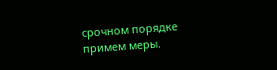срочном порядке примем меры.